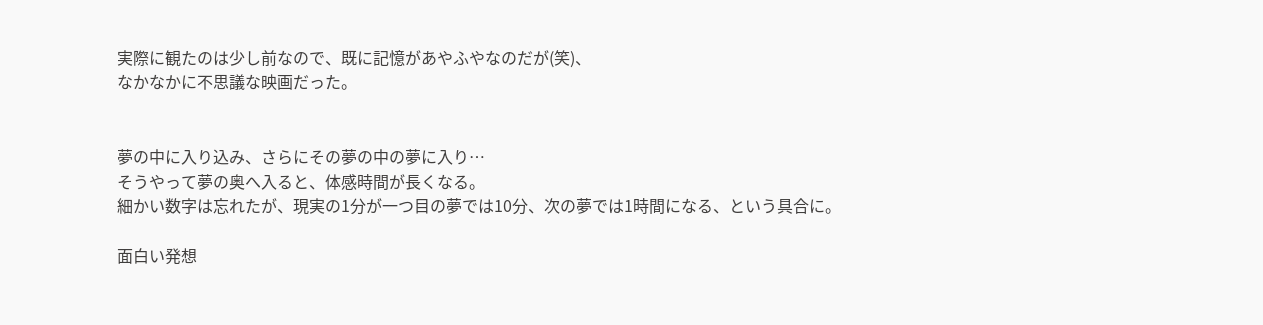実際に観たのは少し前なので、既に記憶があやふやなのだが(笑)、
なかなかに不思議な映画だった。


夢の中に入り込み、さらにその夢の中の夢に入り…
そうやって夢の奥へ入ると、体感時間が長くなる。
細かい数字は忘れたが、現実の1分が一つ目の夢では10分、次の夢では1時間になる、という具合に。

面白い発想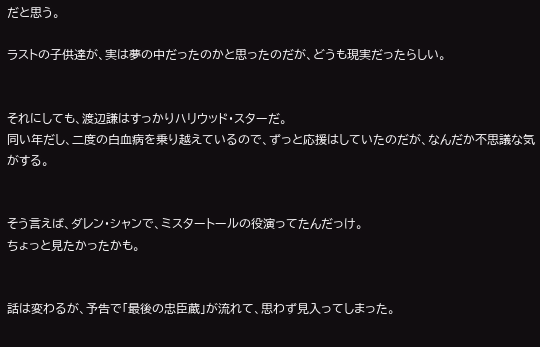だと思う。

ラストの子供達が、実は夢の中だったのかと思ったのだが、どうも現実だったらしい。


それにしても、渡辺謙はすっかりハリウッド・スターだ。
同い年だし、二度の白血病を乗り越えているので、ずっと応援はしていたのだが、なんだか不思議な気がする。


そう言えば、ダレン・シャンで、ミスタートールの役演ってたんだっけ。
ちょっと見たかったかも。


話は変わるが、予告で「最後の忠臣蔵」が流れて、思わず見入ってしまった。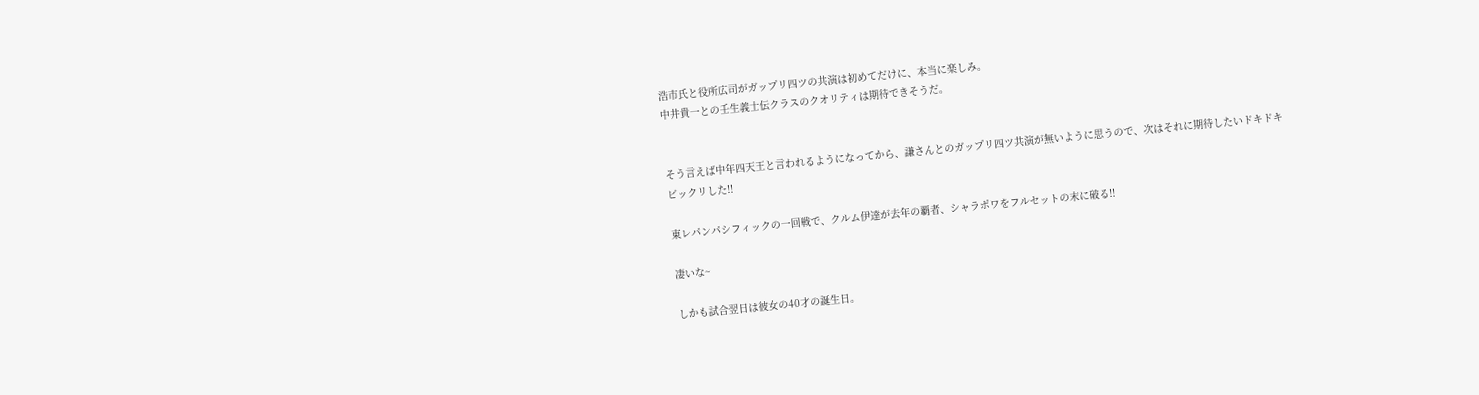浩市氏と役所広司がガップリ四ツの共演は初めてだけに、本当に楽しみ。
中井貴一との壬生義士伝クラスのクオリティは期待できそうだ。


そう言えば中年四天王と言われるようになってから、謙さんとのガップリ四ツ共演が無いように思うので、次はそれに期待したいドキドキ
ビックリした!!

東レパンパシフィックの一回戦で、クルム伊達が去年の覇者、シャラポワをフルセットの末に破る!!

凄いな~

しかも試合翌日は彼女の40才の誕生日。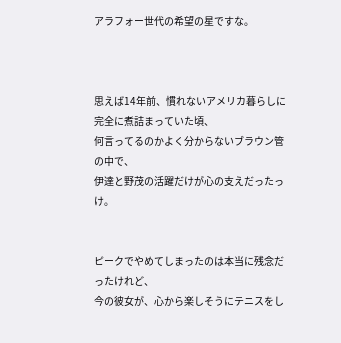アラフォー世代の希望の星ですな。



思えば14年前、慣れないアメリカ暮らしに完全に煮詰まっていた頃、
何言ってるのかよく分からないブラウン管の中で、
伊達と野茂の活躍だけが心の支えだったっけ。


ピークでやめてしまったのは本当に残念だったけれど、
今の彼女が、心から楽しそうにテニスをし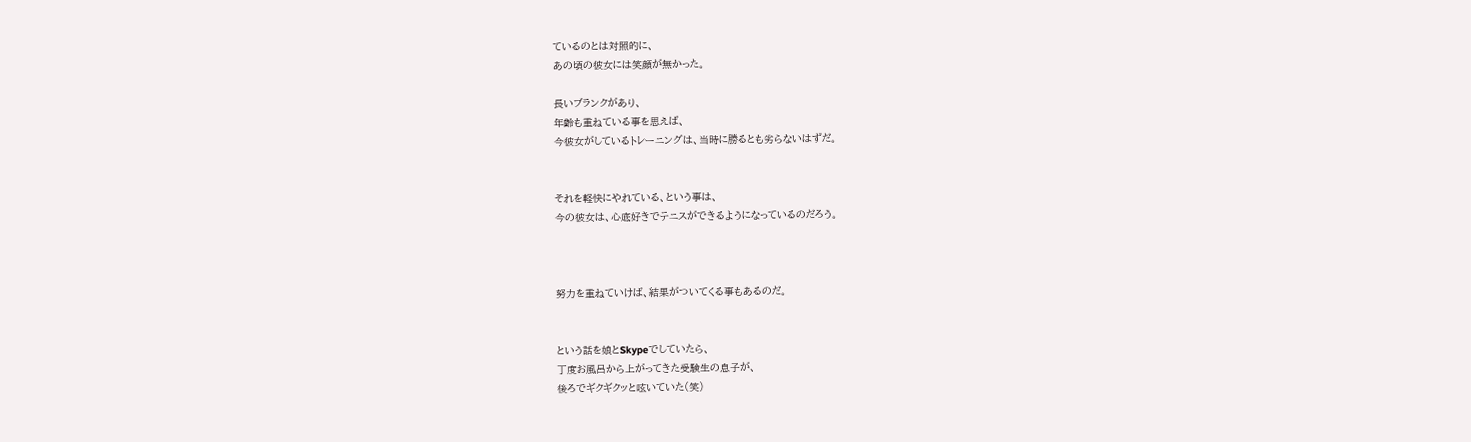ているのとは対照的に、
あの頃の彼女には笑顔が無かった。

長いブランクがあり、
年齢も重ねている事を思えば、
今彼女がしているトレーニングは、当時に勝るとも劣らないはずだ。


それを軽快にやれている、という事は、
今の彼女は、心底好きでテニスができるようになっているのだろう。



努力を重ねていけば、結果がついてくる事もあるのだ。


という話を娘とSkypeでしていたら、
丁度お風呂から上がってきた受験生の息子が、
後ろでギクギクッと呟いていた(笑)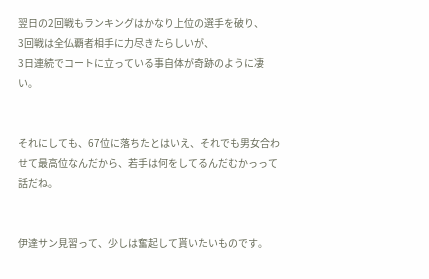翌日の2回戦もランキングはかなり上位の選手を破り、
3回戦は全仏覇者相手に力尽きたらしいが、
3日連続でコートに立っている事自体が奇跡のように凄い。


それにしても、67位に落ちたとはいえ、それでも男女合わせて最高位なんだから、若手は何をしてるんだむかっって話だね。


伊達サン見習って、少しは奮起して貰いたいものです。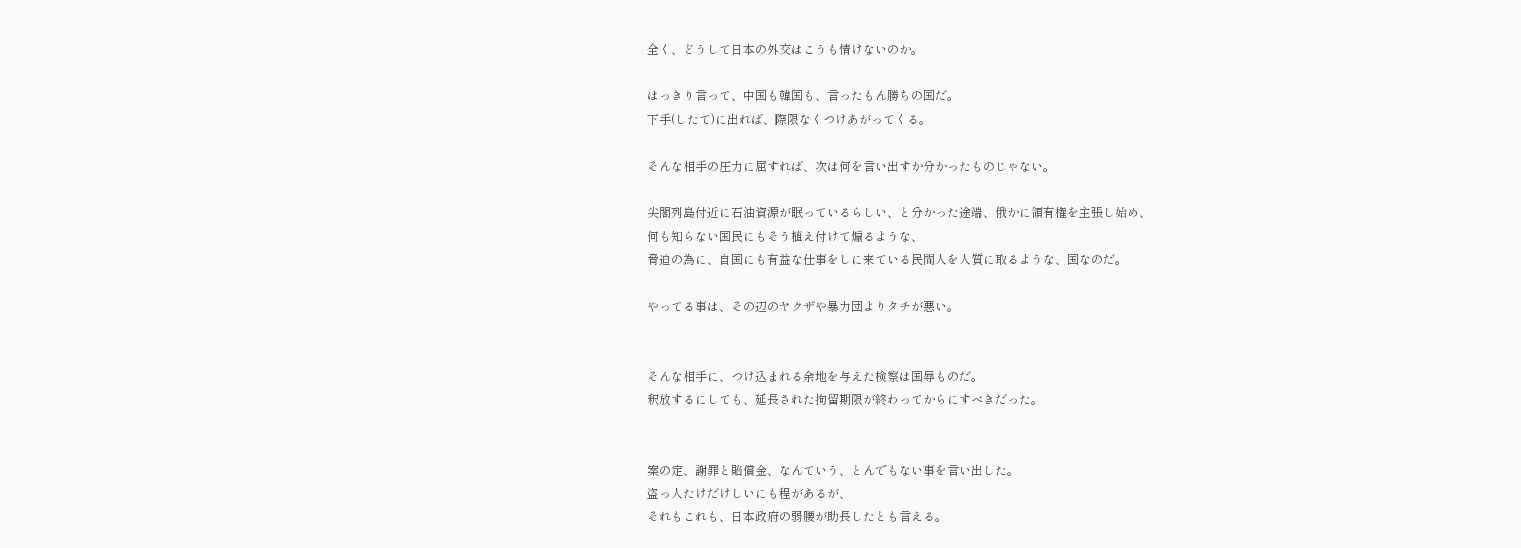全く、どうして日本の外交はこうも情けないのか。

はっきり言って、中国も韓国も、言ったもん勝ちの国だ。
下手(したて)に出れば、際限なくつけあがってくる。

そんな相手の圧力に屈すれば、次は何を言い出すか分かったものじゃない。

尖閣列島付近に石油資源が眠っているらしい、と分かった途端、俄かに領有権を主張し始め、
何も知らない国民にもそう植え付けて煽るような、
脅迫の為に、自国にも有益な仕事をしに来ている民間人を人質に取るような、国なのだ。

やってる事は、その辺のヤクザや暴力団よりタチが悪い。


そんな相手に、つけ込まれる余地を与えた検察は国辱ものだ。
釈放するにしても、延長された拘留期限が終わってからにすべきだった。


案の定、謝罪と賠償金、なんていう、とんでもない事を言い出した。
盗っ人たけだけしいにも程があるが、
それもこれも、日本政府の弱腰が助長したとも言える。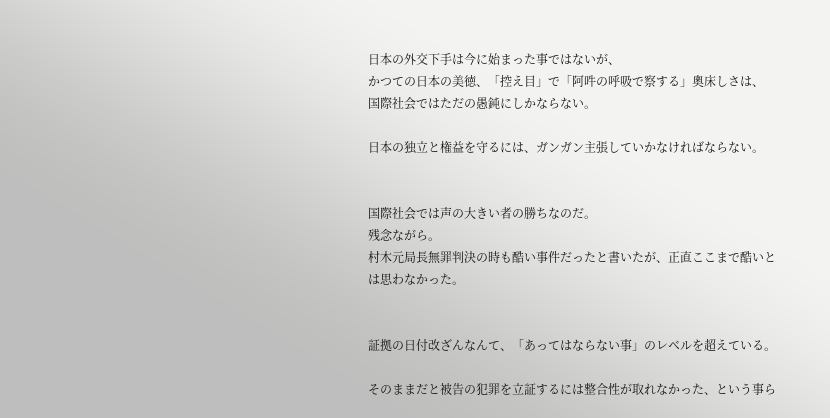日本の外交下手は今に始まった事ではないが、
かつての日本の美徳、「控え目」で「阿吽の呼吸で察する」奧床しさは、
国際社会ではただの愚鈍にしかならない。

日本の独立と権益を守るには、ガンガン主張していかなければならない。


国際社会では声の大きい者の勝ちなのだ。
残念ながら。
村木元局長無罪判決の時も酷い事件だったと書いたが、正直ここまで酷いとは思わなかった。


証拠の日付改ざんなんて、「あってはならない事」のレベルを超えている。

そのままだと被告の犯罪を立証するには整合性が取れなかった、という事ら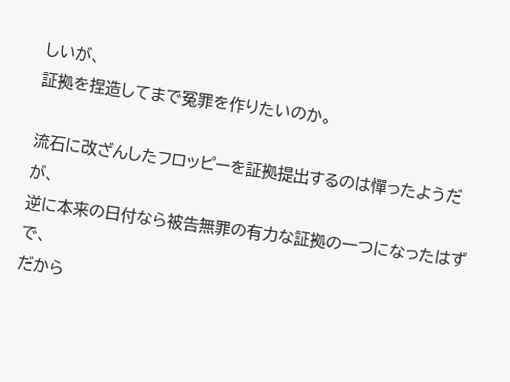しいが、
証拠を捏造してまで冤罪を作りたいのか。

流石に改ざんしたフロッピーを証拠提出するのは憚ったようだが、
逆に本来の日付なら被告無罪の有力な証拠の一つになったはずで、
だから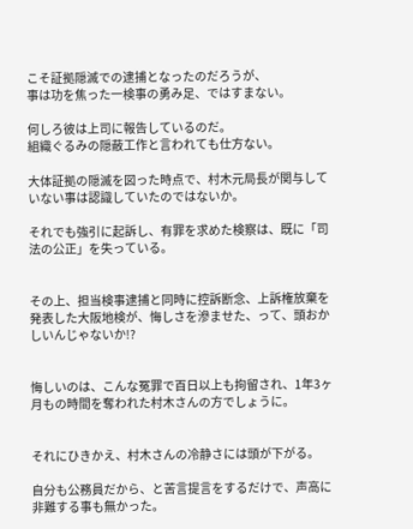こそ証拠隠滅での逮捕となったのだろうが、
事は功を焦った一検事の勇み足、ではすまない。

何しろ彼は上司に報告しているのだ。
組織ぐるみの隠蔽工作と言われても仕方ない。

大体証拠の隠滅を図った時点で、村木元局長が関与していない事は認識していたのではないか。

それでも強引に起訴し、有罪を求めた検察は、既に「司法の公正」を失っている。


その上、担当検事逮捕と同時に控訴断念、上訴権放棄を発表した大阪地検が、悔しさを滲ませた、って、頭おかしいんじゃないか!?


悔しいのは、こんな冤罪で百日以上も拘留され、1年3ヶ月もの時間を奪われた村木さんの方でしょうに。


それにひきかえ、村木さんの冷静さには頭が下がる。

自分も公務員だから、と苦言提言をするだけで、声高に非難する事も無かった。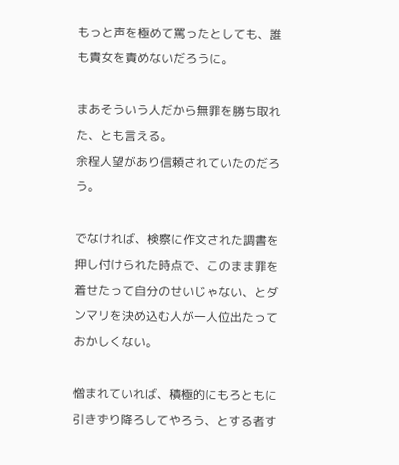もっと声を極めて罵ったとしても、誰も貴女を責めないだろうに。

まあそういう人だから無罪を勝ち取れた、とも言える。
余程人望があり信頼されていたのだろう。

でなければ、検察に作文された調書を押し付けられた時点で、このまま罪を着せたって自分のせいじゃない、とダンマリを決め込む人が一人位出たっておかしくない。

憎まれていれば、積極的にもろともに引きずり降ろしてやろう、とする者す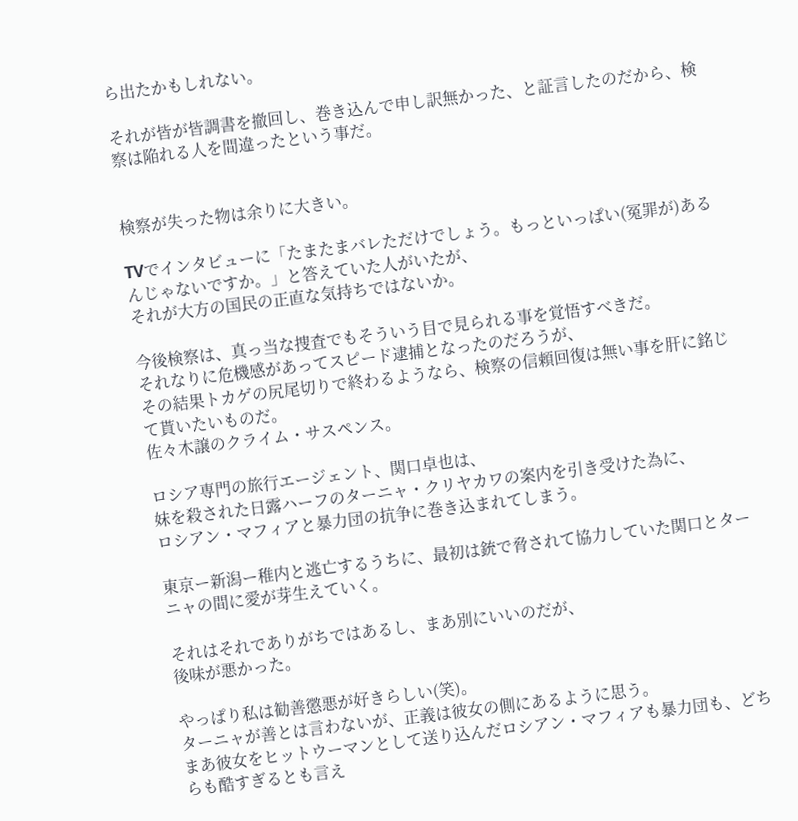ら出たかもしれない。

それが皆が皆調書を撤回し、巻き込んで申し訳無かった、と証言したのだから、検察は陥れる人を間違ったという事だ。


検察が失った物は余りに大きい。

TVでインタビューに「たまたまバレただけでしょう。もっといっぱい(冤罪が)あるんじゃないですか。」と答えていた人がいたが、
それが大方の国民の正直な気持ちではないか。

今後検察は、真っ当な捜査でもそういう目で見られる事を覚悟すべきだ。
それなりに危機感があってスピード逮捕となったのだろうが、
その結果トカゲの尻尾切りで終わるようなら、検察の信頼回復は無い事を肝に銘じて貰いたいものだ。
佐々木譲のクライム・サスペンス。

ロシア専門の旅行エージェント、関口卓也は、
妹を殺された日露ハーフのターニャ・クリヤカワの案内を引き受けた為に、
ロシアン・マフィアと暴力団の抗争に巻き込まれてしまう。

東京ー新潟ー稚内と逃亡するうちに、最初は銃で脅されて協力していた関口とターニャの間に愛が芽生えていく。

それはそれでありがちではあるし、まあ別にいいのだが、
後味が悪かった。

やっぱり私は勧善懲悪が好きらしい(笑)。
ターニャが善とは言わないが、正義は彼女の側にあるように思う。
まあ彼女をヒットウーマンとして送り込んだロシアン・マフィアも暴力団も、どちらも酷すぎるとも言え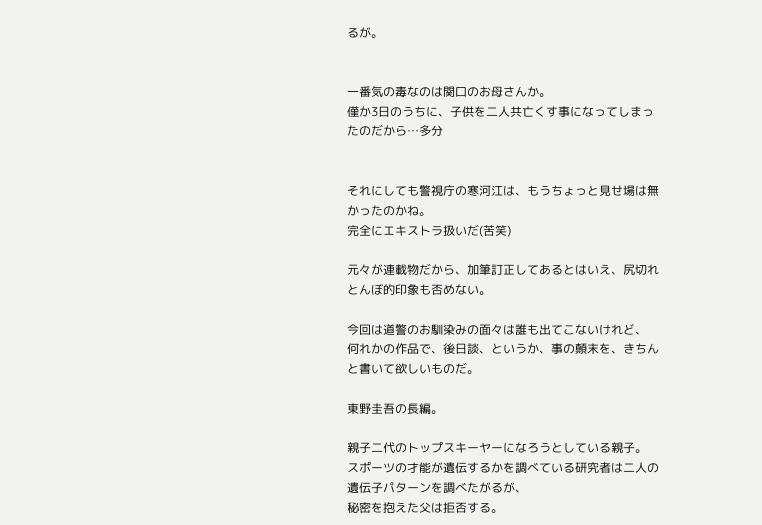るが。


一番気の毒なのは関口のお母さんか。
僅か3日のうちに、子供を二人共亡くす事になってしまったのだから…多分


それにしても警視庁の寒河江は、もうちょっと見せ場は無かったのかね。
完全にエキストラ扱いだ(苦笑)

元々が連載物だから、加筆訂正してあるとはいえ、尻切れとんぼ的印象も否めない。

今回は道警のお馴染みの面々は誰も出てこないけれど、
何れかの作品で、後日談、というか、事の顛末を、きちんと書いて欲しいものだ。

東野圭吾の長編。

親子二代のトップスキーヤーになろうとしている親子。
スポーツの才能が遺伝するかを調べている研究者は二人の遺伝子パターンを調べたがるが、
秘密を抱えた父は拒否する。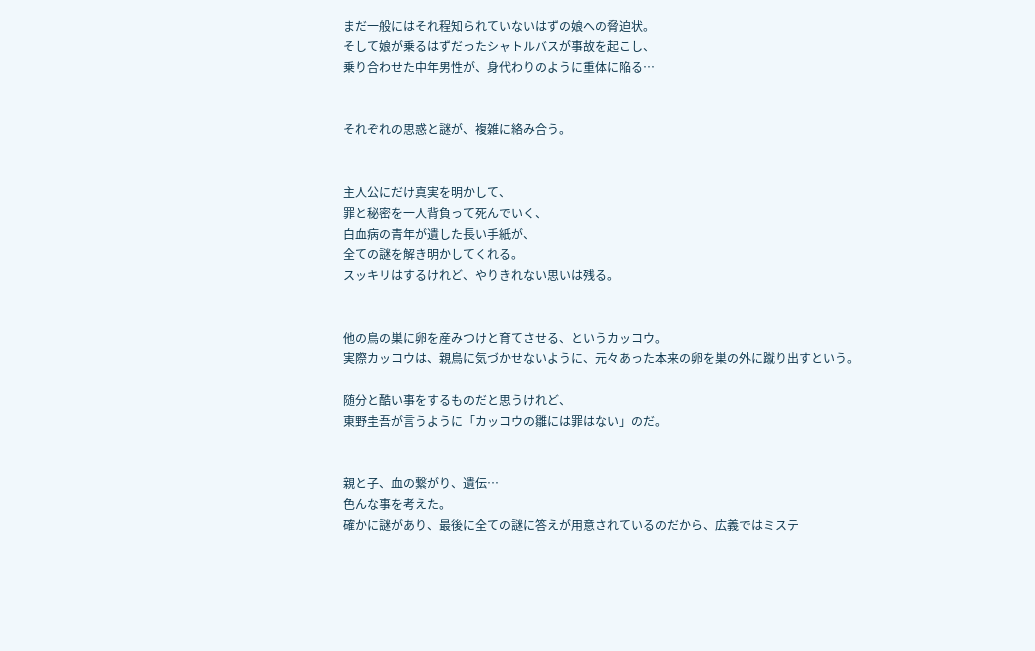まだ一般にはそれ程知られていないはずの娘への脅迫状。
そして娘が乗るはずだったシャトルバスが事故を起こし、
乗り合わせた中年男性が、身代わりのように重体に陥る…


それぞれの思惑と謎が、複雑に絡み合う。


主人公にだけ真実を明かして、
罪と秘密を一人背負って死んでいく、
白血病の青年が遺した長い手紙が、
全ての謎を解き明かしてくれる。
スッキリはするけれど、やりきれない思いは残る。


他の鳥の巣に卵を産みつけと育てさせる、というカッコウ。
実際カッコウは、親鳥に気づかせないように、元々あった本来の卵を巣の外に蹴り出すという。

随分と酷い事をするものだと思うけれど、
東野圭吾が言うように「カッコウの雛には罪はない」のだ。


親と子、血の繋がり、遺伝…
色んな事を考えた。
確かに謎があり、最後に全ての謎に答えが用意されているのだから、広義ではミステ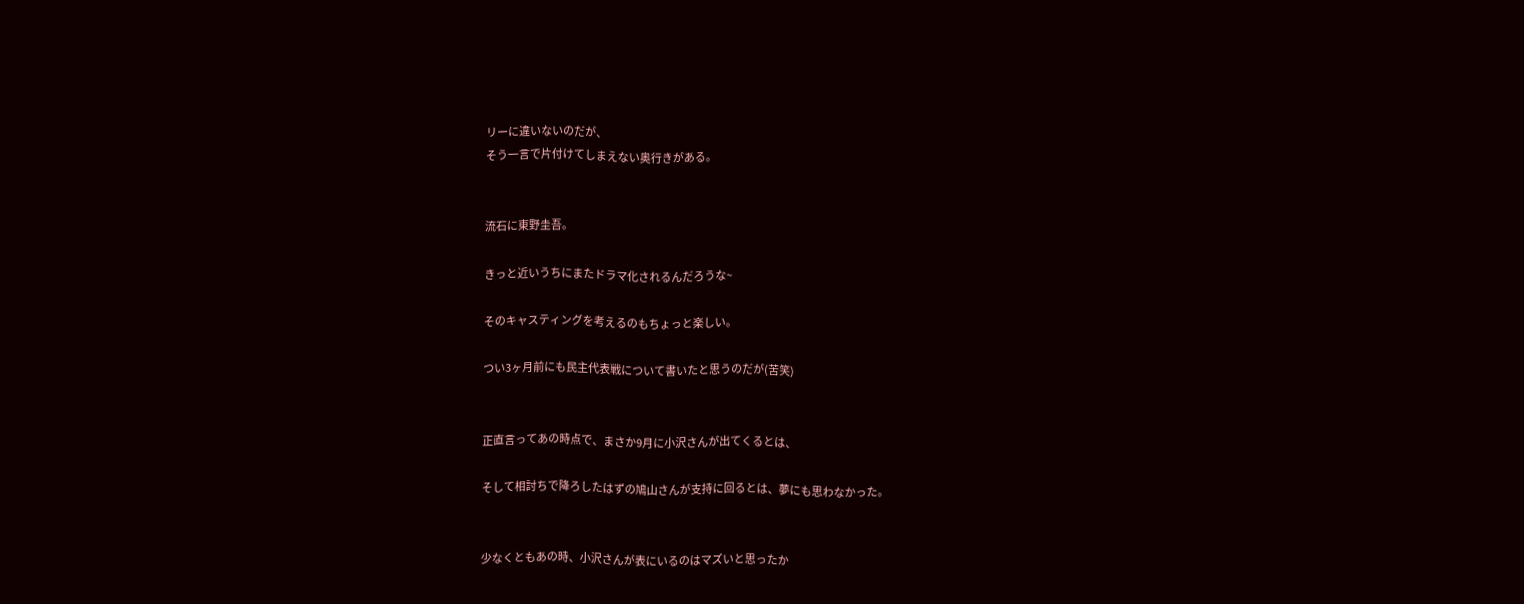リーに違いないのだが、
そう一言で片付けてしまえない奥行きがある。


流石に東野圭吾。

きっと近いうちにまたドラマ化されるんだろうな~

そのキャスティングを考えるのもちょっと楽しい。

つい3ヶ月前にも民主代表戦について書いたと思うのだが(苦笑)


正直言ってあの時点で、まさか9月に小沢さんが出てくるとは、

そして相討ちで降ろしたはずの鳩山さんが支持に回るとは、夢にも思わなかった。


少なくともあの時、小沢さんが表にいるのはマズいと思ったか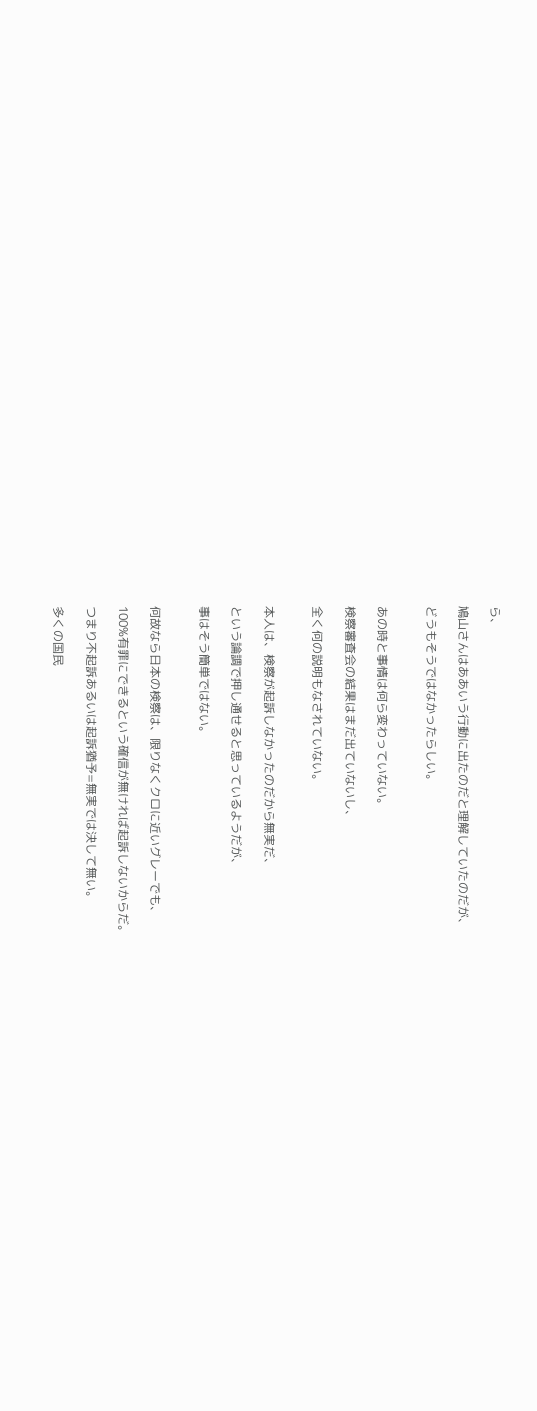ら、

鳩山さんはああいう行動に出たのだと理解していたのだが、

どうもそうではなかったらしい。


あの時と事情は何ら変わっていない。

検察審査会の結果はまだ出ていないし、

全く何の説明もなされていない。


本人は、検察が起訴しなかったのだから無実だ、

という論調で押し通せると思っているようだが、

事はそう簡単ではない。


何故なら日本の検察は、限りなくクロに近いグレーでも、

100%有罪にできるという確信が無ければ起訴しないからだ。

つまり不起訴あるいは起訴猶予=無実では決して無い。

多くの国民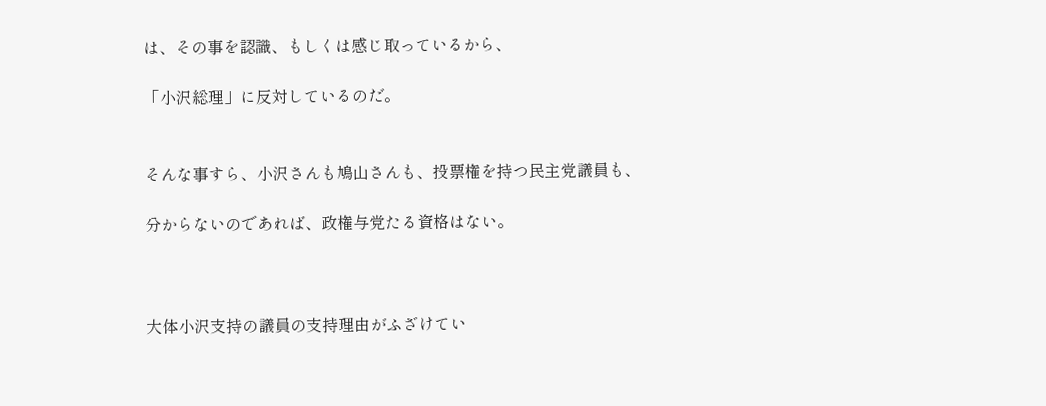は、その事を認識、もしくは感じ取っているから、

「小沢総理」に反対しているのだ。


そんな事すら、小沢さんも鳩山さんも、投票権を持つ民主党議員も、

分からないのであれば、政権与党たる資格はない。



大体小沢支持の議員の支持理由がふざけてい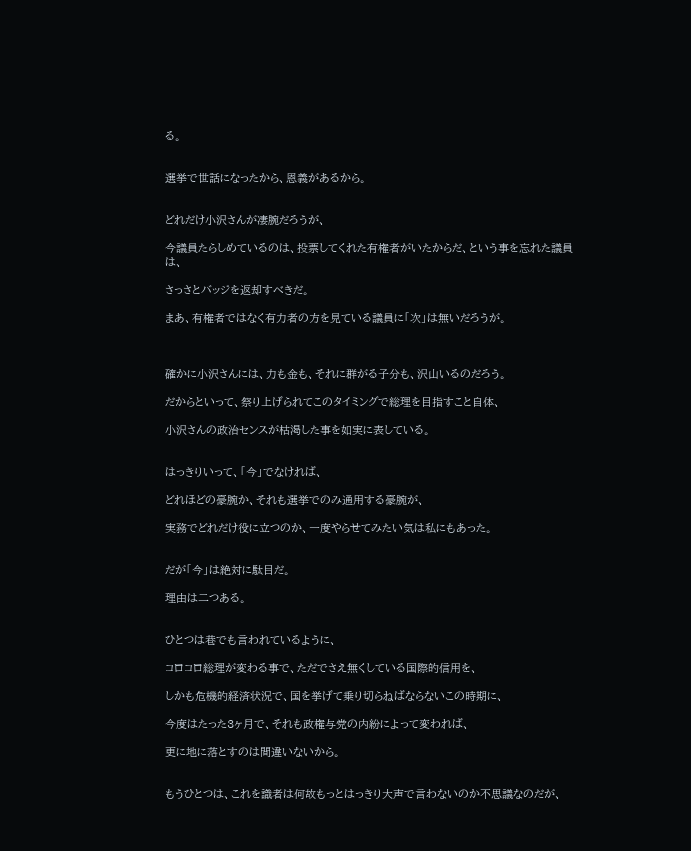る。


選挙で世話になったから、恩義があるから。


どれだけ小沢さんが凄腕だろうが、

今議員たらしめているのは、投票してくれた有権者がいたからだ、という事を忘れた議員は、

さっさとバッジを返却すべきだ。

まあ、有権者ではなく有力者の方を見ている議員に「次」は無いだろうが。



確かに小沢さんには、力も金も、それに群がる子分も、沢山いるのだろう。

だからといって、祭り上げられてこのタイミングで総理を目指すこと自体、

小沢さんの政治センスが枯渇した事を如実に表している。


はっきりいって、「今」でなければ、

どれほどの豪腕か、それも選挙でのみ通用する豪腕が、

実務でどれだけ役に立つのか、一度やらせてみたい気は私にもあった。


だが「今」は絶対に駄目だ。

理由は二つある。


ひとつは巷でも言われているように、

コロコロ総理が変わる事で、ただでさえ無くしている国際的信用を、

しかも危機的経済状況で、国を挙げて乗り切らねばならないこの時期に、

今度はたった3ヶ月で、それも政権与党の内紛によって変われば、

更に地に落とすのは間違いないから。


もうひとつは、これを識者は何故もっとはっきり大声で言わないのか不思議なのだが、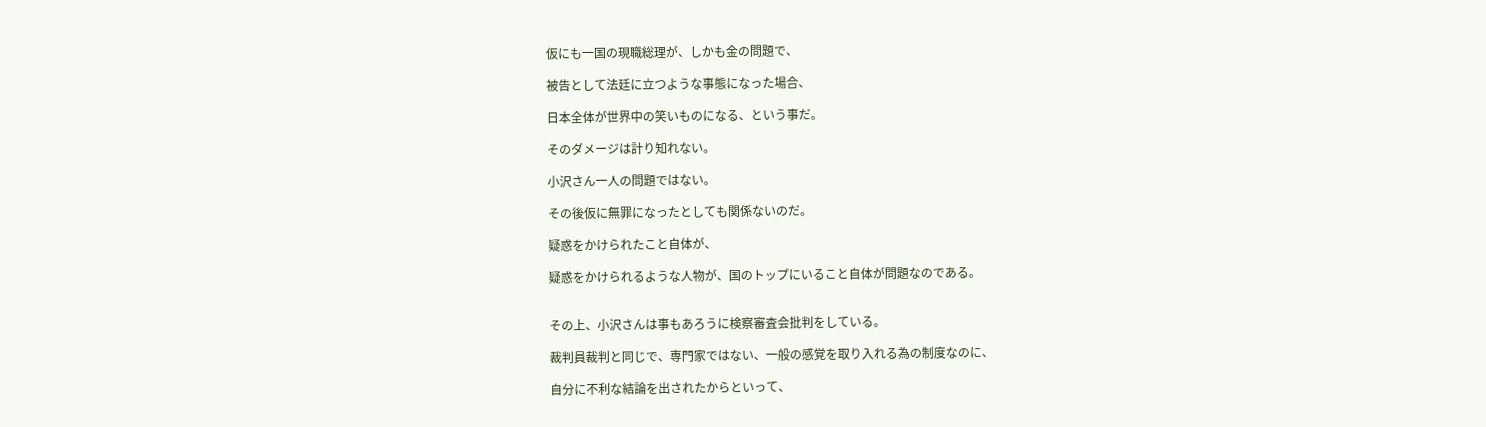仮にも一国の現職総理が、しかも金の問題で、

被告として法廷に立つような事態になった場合、

日本全体が世界中の笑いものになる、という事だ。

そのダメージは計り知れない。

小沢さん一人の問題ではない。

その後仮に無罪になったとしても関係ないのだ。

疑惑をかけられたこと自体が、

疑惑をかけられるような人物が、国のトップにいること自体が問題なのである。


その上、小沢さんは事もあろうに検察審査会批判をしている。

裁判員裁判と同じで、専門家ではない、一般の感覚を取り入れる為の制度なのに、

自分に不利な結論を出されたからといって、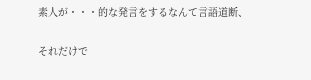素人が・・・的な発言をするなんて言語道断、

それだけで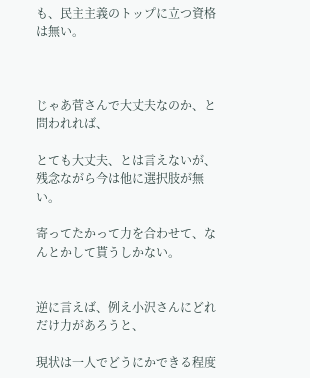も、民主主義のトップに立つ資格は無い。



じゃあ菅さんで大丈夫なのか、と問われれば、

とても大丈夫、とは言えないが、残念ながら今は他に選択肢が無い。

寄ってたかって力を合わせて、なんとかして貰うしかない。


逆に言えば、例え小沢さんにどれだけ力があろうと、

現状は一人でどうにかできる程度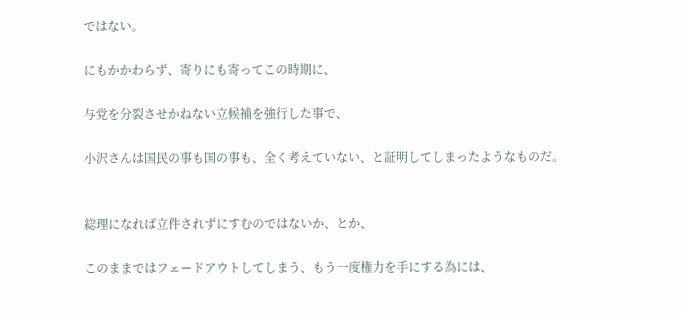ではない。

にもかかわらず、寄りにも寄ってこの時期に、

与党を分裂させかねない立候補を強行した事で、

小沢さんは国民の事も国の事も、全く考えていない、と証明してしまったようなものだ。


総理になれば立件されずにすむのではないか、とか、

このままではフェードアウトしてしまう、もう一度権力を手にする為には、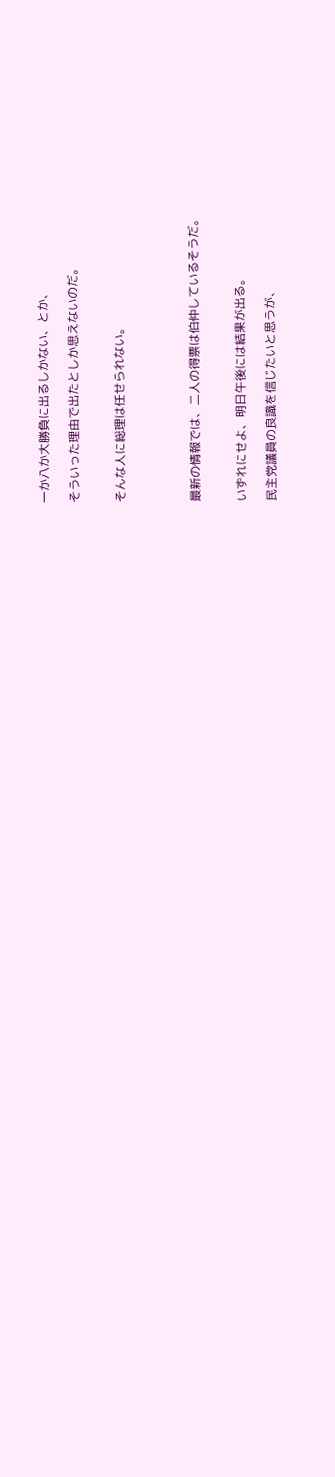一か八か大勝負に出るしかない、とか、

そういった理由で出たとしか思えないのだ。


そんな人に総理は任せられない。




最新の情報では、二人の得票は伯仲しているそうだ。


いずれにせよ、明日午後には結果が出る。

民主党議員の良識を信じたいと思うが、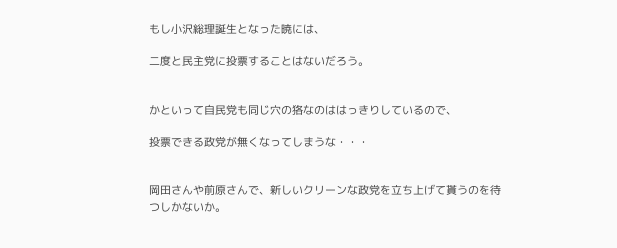もし小沢総理誕生となった暁には、

二度と民主党に投票することはないだろう。


かといって自民党も同じ穴の狢なのははっきりしているので、

投票できる政党が無くなってしまうな・・・


岡田さんや前原さんで、新しいクリーンな政党を立ち上げて貰うのを待つしかないか。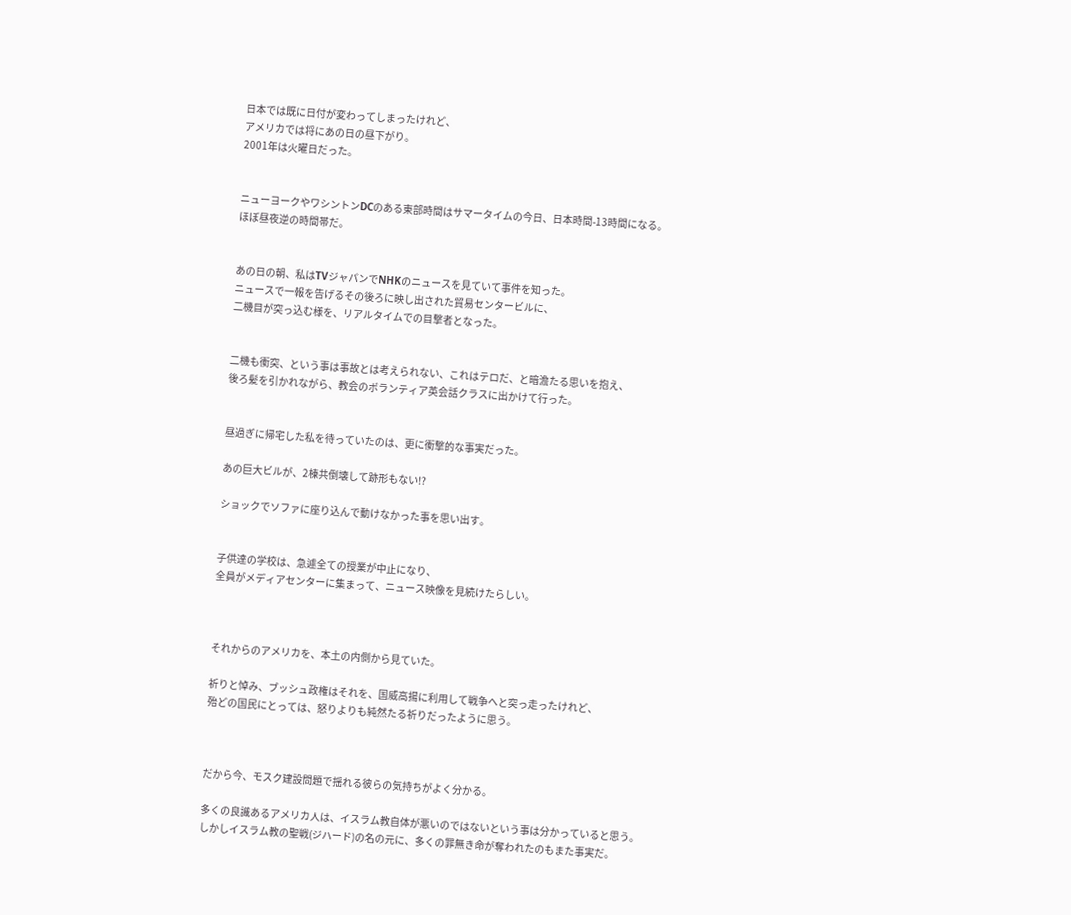日本では既に日付が変わってしまったけれど、
アメリカでは将にあの日の昼下がり。
2001年は火曜日だった。


ニューヨークやワシントンDCのある東部時間はサマータイムの今日、日本時間-13時間になる。
ほぼ昼夜逆の時間帯だ。


あの日の朝、私はTVジャパンでNHKのニュースを見ていて事件を知った。
ニュースで一報を告げるその後ろに映し出された貿易センタービルに、
二機目が突っ込む様を、リアルタイムでの目撃者となった。


二機も衝突、という事は事故とは考えられない、これはテロだ、と暗澹たる思いを抱え、
後ろ髪を引かれながら、教会のボランティア英会話クラスに出かけて行った。


昼過ぎに帰宅した私を待っていたのは、更に衝撃的な事実だった。

あの巨大ビルが、2棟共倒壊して跡形もない!?

ショックでソファに座り込んで動けなかった事を思い出す。


子供達の学校は、急遽全ての授業が中止になり、
全員がメディアセンターに集まって、ニュース映像を見続けたらしい。



それからのアメリカを、本土の内側から見ていた。

祈りと悼み、ブッシュ政権はそれを、国威高揚に利用して戦争へと突っ走ったけれど、
殆どの国民にとっては、怒りよりも純然たる祈りだったように思う。



だから今、モスク建設問題で揺れる彼らの気持ちがよく分かる。

多くの良識あるアメリカ人は、イスラム教自体が悪いのではないという事は分かっていると思う。
しかしイスラム教の聖戦(ジハード)の名の元に、多くの罪無き命が奪われたのもまた事実だ。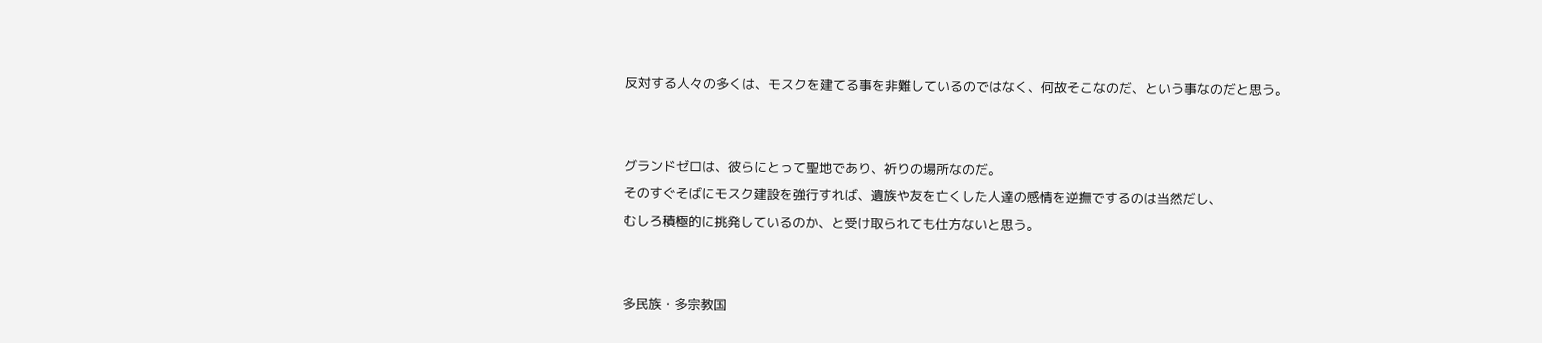反対する人々の多くは、モスクを建てる事を非難しているのではなく、何故そこなのだ、という事なのだと思う。


グランドゼロは、彼らにとって聖地であり、祈りの場所なのだ。
そのすぐそばにモスク建設を強行すれば、遺族や友を亡くした人達の感情を逆撫でするのは当然だし、
むしろ積極的に挑発しているのか、と受け取られても仕方ないと思う。


多民族・多宗教国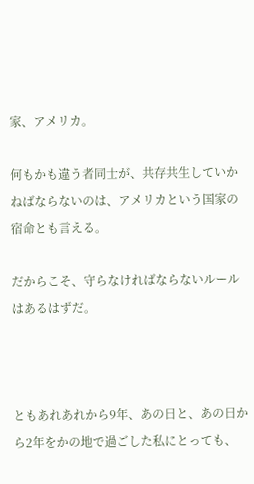家、アメリカ。

何もかも違う者同士が、共存共生していかねばならないのは、アメリカという国家の宿命とも言える。

だからこそ、守らなければならないルールはあるはずだ。



ともあれあれから9年、あの日と、あの日から2年をかの地で過ごした私にとっても、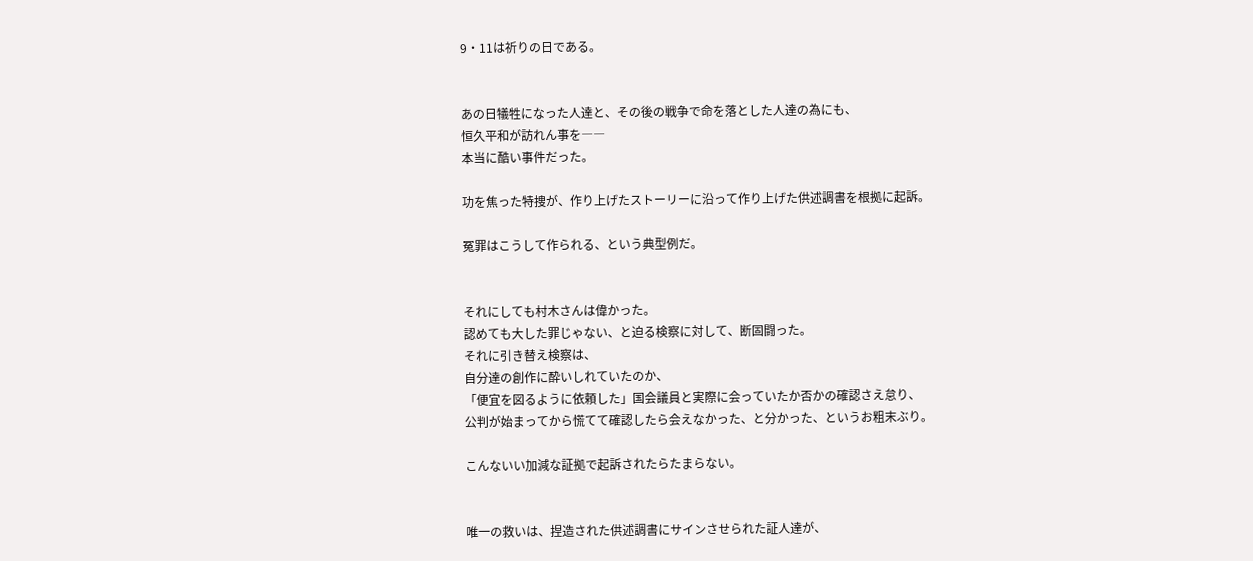9・11は祈りの日である。


あの日犠牲になった人達と、その後の戦争で命を落とした人達の為にも、
恒久平和が訪れん事を――
本当に酷い事件だった。

功を焦った特捜が、作り上げたストーリーに沿って作り上げた供述調書を根拠に起訴。

冤罪はこうして作られる、という典型例だ。


それにしても村木さんは偉かった。
認めても大した罪じゃない、と迫る検察に対して、断固闘った。
それに引き替え検察は、
自分達の創作に酔いしれていたのか、
「便宜を図るように依頼した」国会議員と実際に会っていたか否かの確認さえ怠り、
公判が始まってから慌てて確認したら会えなかった、と分かった、というお粗末ぶり。

こんないい加減な証拠で起訴されたらたまらない。


唯一の救いは、捏造された供述調書にサインさせられた証人達が、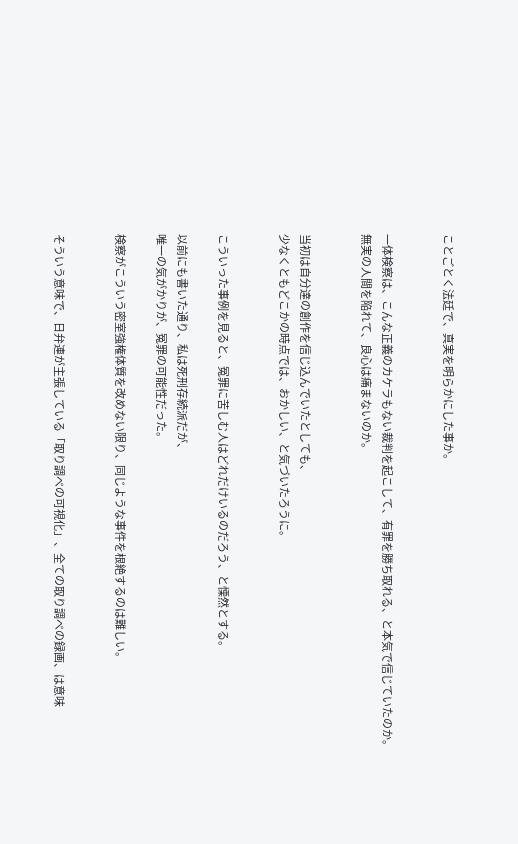ことごとく法廷で、真実を明らかにした事か。


一体検察は、こんな正義のカケラもない裁判を起こして、有罪を勝ち取れる、と本気で信じていたのか。
無実の人間を陥れて、良心は痛まないのか。


当初は自分達の創作を信じ込んでいたとしても、
少なくともどこかの時点では、おかしい、と気づいたろうに。


こういった事例を見ると、冤罪に苦しむ人はどれだけいるのだろう、と慄然とする。

以前にも書いた通り、私は死刑存続派だが、
唯一の気がかりが、冤罪の可能性だった。

検察がこういう密室強権体質を改めない限り、同じような事件を根絶するのは難しい。


そういう意味で、日弁連が主張している「取り調べの可視化」、全ての取り調べの録画、は意味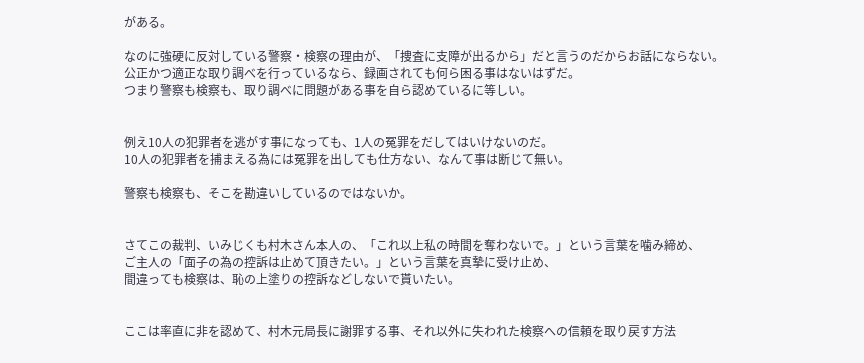がある。

なのに強硬に反対している警察・検察の理由が、「捜査に支障が出るから」だと言うのだからお話にならない。
公正かつ適正な取り調べを行っているなら、録画されても何ら困る事はないはずだ。
つまり警察も検察も、取り調べに問題がある事を自ら認めているに等しい。


例え10人の犯罪者を逃がす事になっても、1人の冤罪をだしてはいけないのだ。
10人の犯罪者を捕まえる為には冤罪を出しても仕方ない、なんて事は断じて無い。

警察も検察も、そこを勘違いしているのではないか。


さてこの裁判、いみじくも村木さん本人の、「これ以上私の時間を奪わないで。」という言葉を噛み締め、
ご主人の「面子の為の控訴は止めて頂きたい。」という言葉を真摯に受け止め、
間違っても検察は、恥の上塗りの控訴などしないで貰いたい。


ここは率直に非を認めて、村木元局長に謝罪する事、それ以外に失われた検察への信頼を取り戻す方法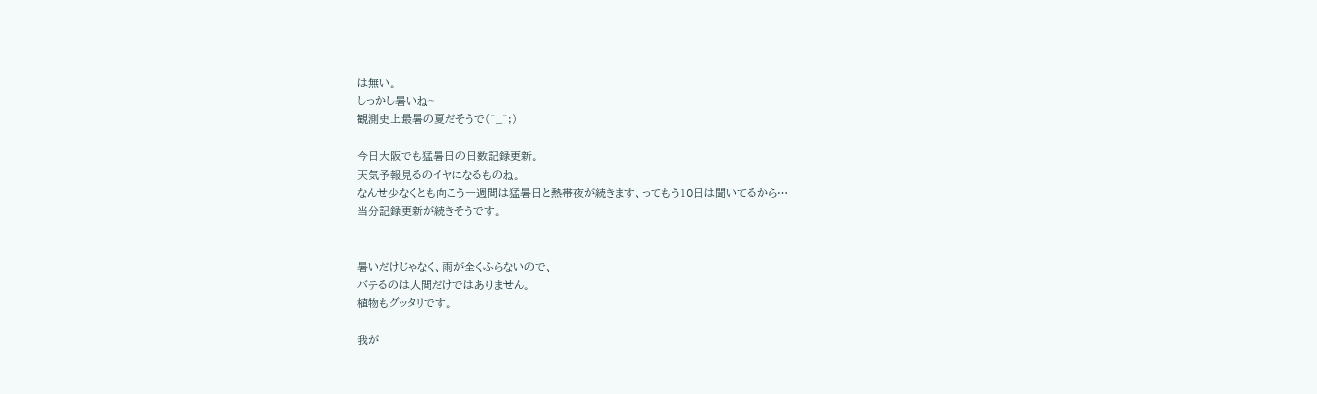は無い。
しっかし暑いね~
観測史上最暑の夏だそうで(^_^;)

今日大阪でも猛暑日の日数記録更新。
天気予報見るのイヤになるものね。
なんせ少なくとも向こう一週間は猛暑日と熱帯夜が続きます、ってもう10日は聞いてるから…
当分記録更新が続きそうです。


暑いだけじゃなく、雨が全くふらないので、
バテるのは人間だけではありません。
植物もグッタリです。

我が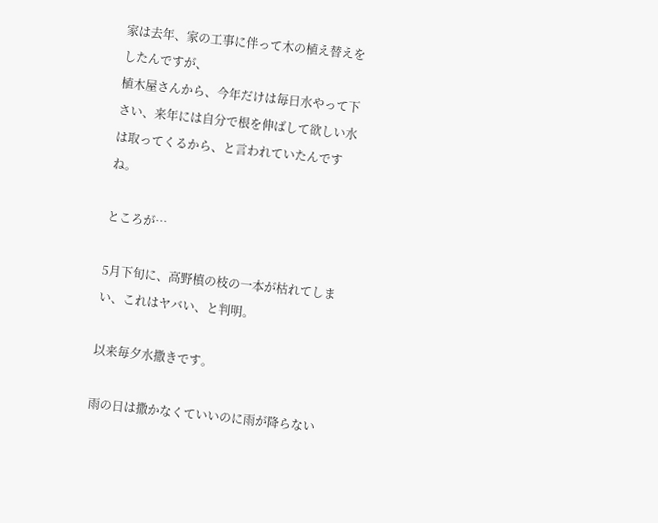家は去年、家の工事に伴って木の植え替えをしたんですが、
植木屋さんから、今年だけは毎日水やって下さい、来年には自分で根を伸ばして欲しい水は取ってくるから、と言われていたんですね。

ところが…

5月下旬に、高野槙の枝の一本が枯れてしまい、これはヤバい、と判明。

以来毎夕水撒きです。

雨の日は撒かなくていいのに雨が降らない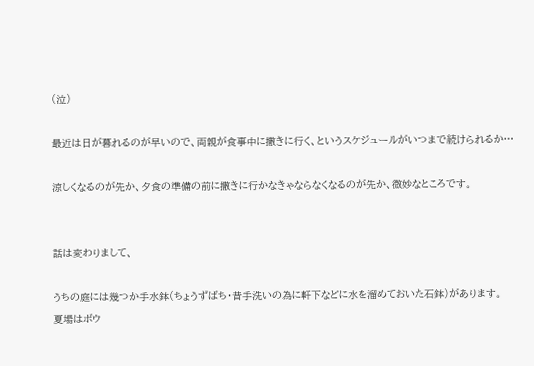(泣)

最近は日が暮れるのが早いので、両親が食事中に撒きに行く、というスケジュールがいつまで続けられるか…

涼しくなるのが先か、夕食の準備の前に撒きに行かなきゃならなくなるのが先か、微妙なところです。


話は変わりまして、

うちの庭には幾つか手水鉢(ちょうずばち・昔手洗いの為に軒下などに水を溜めておいた石鉢)があります。
夏場はボウ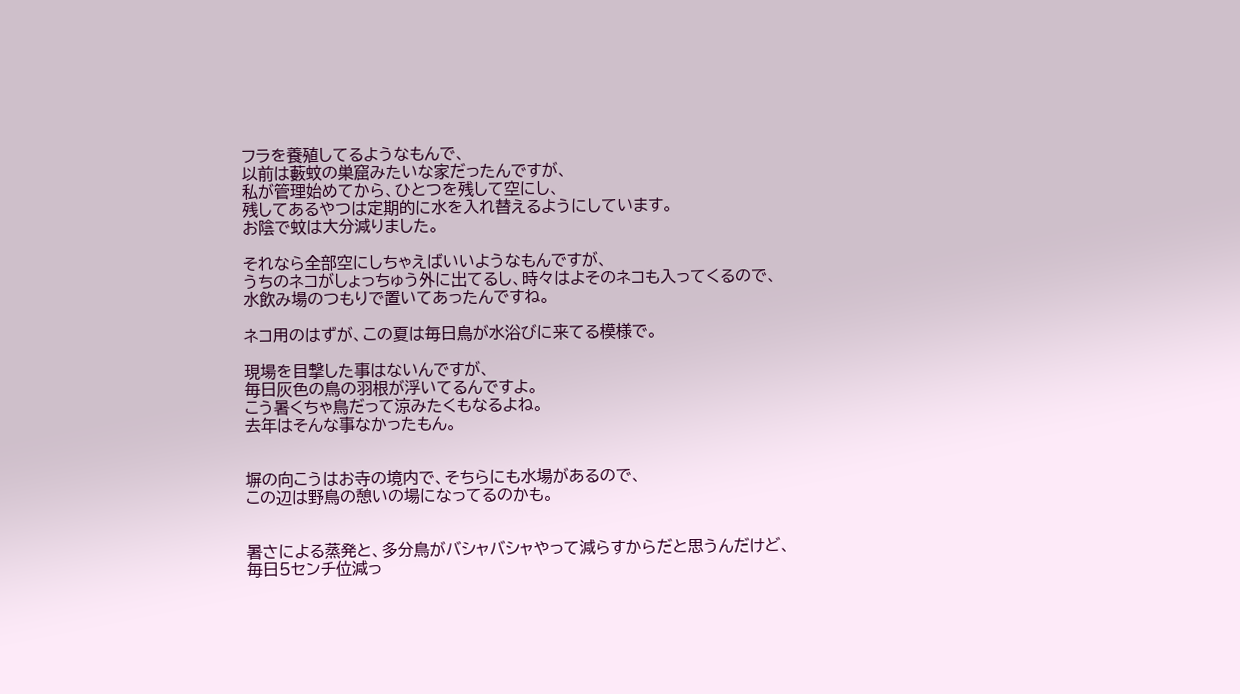フラを養殖してるようなもんで、
以前は藪蚊の巣窟みたいな家だったんですが、
私が管理始めてから、ひとつを残して空にし、
残してあるやつは定期的に水を入れ替えるようにしています。
お陰で蚊は大分減りました。

それなら全部空にしちゃえばいいようなもんですが、
うちのネコがしょっちゅう外に出てるし、時々はよそのネコも入ってくるので、
水飲み場のつもりで置いてあったんですね。

ネコ用のはずが、この夏は毎日鳥が水浴びに来てる模様で。

現場を目撃した事はないんですが、
毎日灰色の鳥の羽根が浮いてるんですよ。
こう暑くちゃ鳥だって涼みたくもなるよね。
去年はそんな事なかったもん。


塀の向こうはお寺の境内で、そちらにも水場があるので、
この辺は野鳥の憩いの場になってるのかも。


暑さによる蒸発と、多分鳥がバシャバシャやって減らすからだと思うんだけど、
毎日5センチ位減っ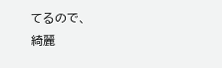てるので、
綺麗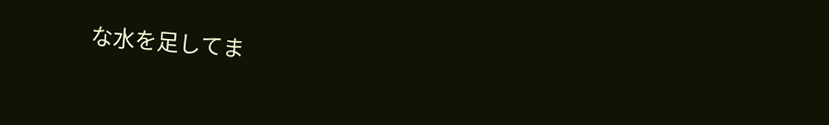な水を足してま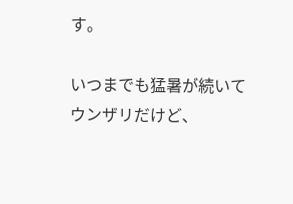す。

いつまでも猛暑が続いてウンザリだけど、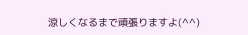涼しくなるまで頑張りますよ(^^)